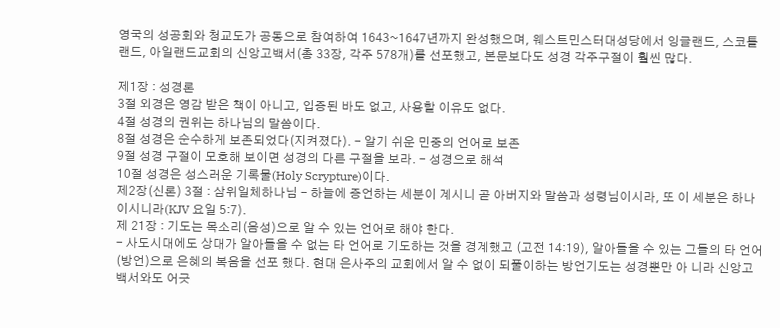영국의 성공회와 청교도가 공동으로 참여하여 1643~1647년까지 완성했으며, 웨스트민스터대성당에서 잉글랜드, 스코틀랜드, 아일랜드교회의 신앙고백서(총 33장, 각주 578개)를 선포했고, 본문보다도 성경 각주구절이 훨씬 많다.

제1장 : 성경론
3절 외경은 영감 받은 책이 아니고, 입증된 바도 없고, 사용할 이유도 없다.
4절 성경의 권위는 하나님의 말씀이다.
8절 성경은 순수하게 보존되었다(지켜졌다). - 알기 쉬운 민중의 언어로 보존
9절 성경 구절이 모호해 보이면 성경의 다른 구절을 보라. - 성경으로 해석
10절 성경은 성스러운 기록물(Holy Scrypture)이다.
제2장(신론) 3절 : 삼위일체하나님 - 하늘에 증언하는 세분이 계시니 곧 아버지와 말씀과 성령님이시라, 또 이 세분은 하나이시니라(KJV 요일 5:7).
제 21장 : 기도는 목소리(음성)으로 알 수 있는 언어로 해야 한다.
- 사도시대에도 상대가 알아들을 수 없는 타 언어로 기도하는 것을 경계했고 (고전 14:19), 알아들을 수 있는 그들의 타 언어(방언)으로 은혜의 복음을 선포 했다. 현대 은사주의 교회에서 알 수 없이 되풀이하는 방언기도는 성경뿐만 아 니라 신앙고백서와도 어긋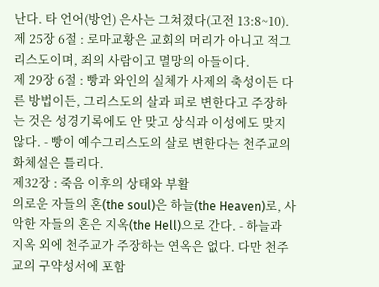난다. 타 언어(방언) 은사는 그쳐졌다(고전 13:8~10).
제 25장 6절 : 로마교황은 교회의 머리가 아니고 적그리스도이며, 죄의 사람이고 멸망의 아들이다.
제 29장 6절 : 빵과 와인의 실체가 사제의 축성이든 다른 방법이든, 그리스도의 살과 피로 변한다고 주장하는 것은 성경기록에도 안 맞고 상식과 이성에도 맞지 않다. - 빵이 예수그리스도의 살로 변한다는 천주교의 화체설은 틀리다.
제32장 : 죽음 이후의 상태와 부활
의로운 자들의 혼(the soul)은 하늘(the Heaven)로, 사악한 자들의 혼은 지옥(the Hell)으로 간다. - 하늘과 지옥 외에 천주교가 주장하는 연옥은 없다. 다만 천주교의 구약성서에 포함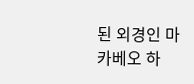된 외경인 마카베오 하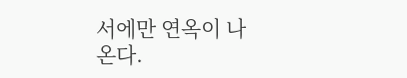서에만 연옥이 나온다.